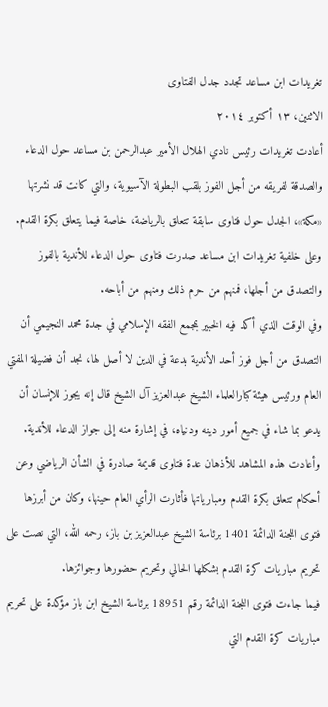تغريدات ابن مساعد تجدد جدل الفتاوى
الاثنين، ١٣ أكتوبر ٢٠١٤
أعادت تغريدات رئيس نادي الهلال الأمير عبدالرحمن بن مساعد حول الدعاء والصدقة لفريقه من أجل الفوز بلقب البطولة الآسيوية، والتي كانت قد نشرتها «مكة»، الجدل حول فتاوى سابقة تتعلق بالرياضة، خاصة فيما يتعلق بكرة القدم.
وعلى خلفية تغريدات ابن مساعد صدرت فتاوى حول الدعاء للأندية بالفوز والتصدق من أجلها، فمنهم من حرم ذلك ومنهم من أباحه.
وفي الوقت الذي أكد فيه الخبير بمجمع الفقه الإسلامي في جدة محمد النجيمي أن التصدق من أجل فوز أحد الأندية بدعة في الدين لا أصل لها، نجد أن فضيلة المفتي العام ورئيس هيئة كبارالعلماء الشيخ عبدالعزيز آل الشيخ قال إنه يجوز للإنسان أن يدعو بما شاء في جميع أمور دينه ودنياه، في إشارة منه إلى جواز الدعاء للأندية.
وأعادت هذه المشاهد للأذهان عدة فتاوى قديمة صادرة في الشأن الرياضي وعن أحكام تتعلق بكرة القدم ومبارياتها فأثارت الرأي العام حينها، وكان من أبرزها فتوى اللجنة الدائمة 1401 برئاسة الشيخ عبدالعزيز بن باز، رحمه الله، التي نصت على تحريم مباريات كرة القدم بشكلها الحالي وتحريم حضورها وجوائزها.
فيما جاءت فتوى اللجنة الدائمة رقم 18951 برئاسة الشيخ ابن باز مؤكدة على تحريم مباريات كرة القدم التي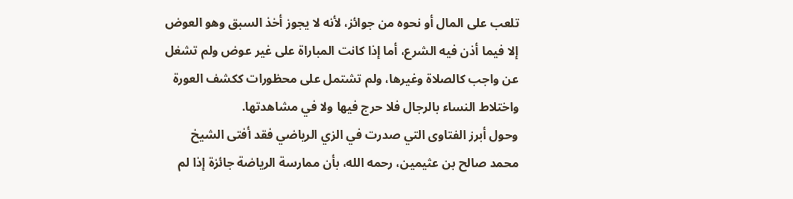تلعب على المال أو نحوه من جوائز، لأنه لا يجوز أخذ السبق وهو العوض إلا فيما أذن فيه الشرع، أما إذا كانت المباراة على غير عوض ولم تشغل عن واجب كالصلاة وغيرها، ولم تشتمل على محظورات ككشف العورة واختلاط النساء بالرجال فلا حرج فيها ولا في مشاهدتها.
وحول أبرز الفتاوى التي صدرت في الزي الرياضي فقد أفتى الشيخ محمد صالح بن عثيمين، رحمه الله، بأن ممارسة الرياضة جائزة إذا لم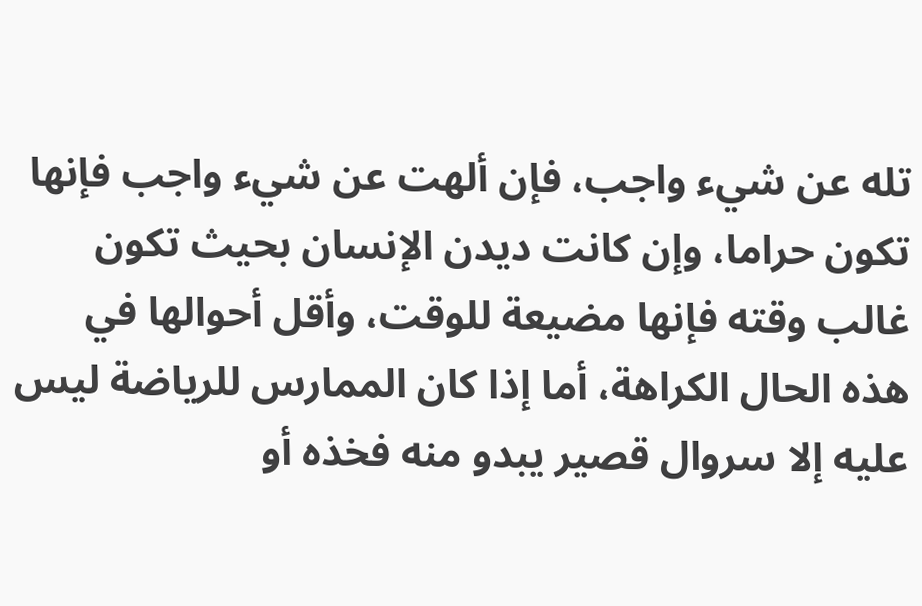تله عن شيء واجب، فإن ألهت عن شيء واجب فإنها تكون حراما، وإن كانت ديدن الإنسان بحيث تكون غالب وقته فإنها مضيعة للوقت، وأقل أحوالها في هذه الحال الكراهة، أما إذا كان الممارس للرياضة ليس عليه إلا سروال قصير يبدو منه فخذه أو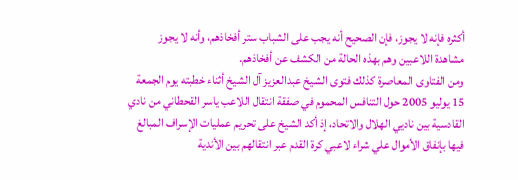أكثره فإنه لا يجوز، فإن الصحيح أنه يجب على الشباب ستر أفخاذهم، وأنه لا يجوز مشاهدة اللاعبين وهم بهذه الحالة من الكشف عن أفخاذهم.
ومن الفتاوى المعاصرة كذلك فتوى الشيخ عبدالعزيز آل الشيخ أثناء خطبته يوم الجمعة 15 يوليو 2005 حول التنافس المحموم في صفقة انتقال اللاعب ياسر القحطاني من نادي القادسية بين ناديي الهلال والاتحاد، إذ أكد الشيخ على تحريم عمليات الإسراف المبالغ فيها بإنفاق الأموال علي شراء لاعبي كرة القدم عبر انتقالهم بين الأندية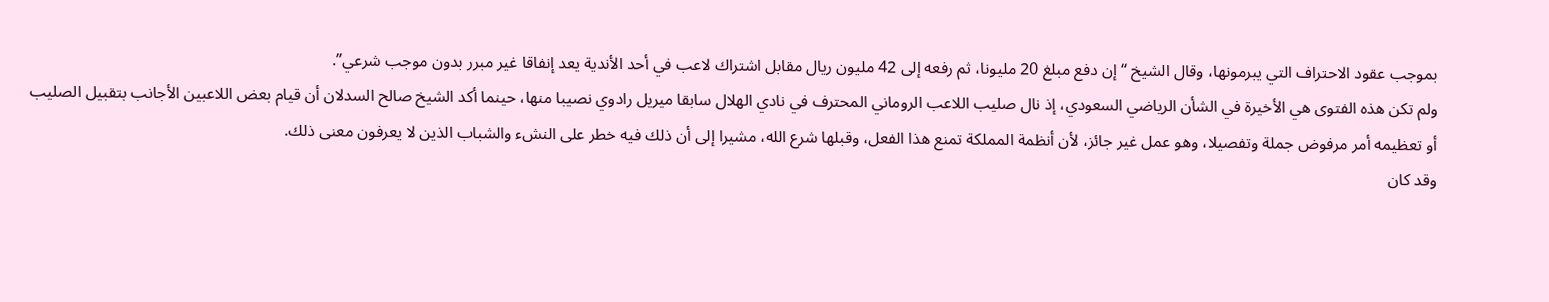بموجب عقود الاحتراف التي يبرمونها، وقال الشيخ “إن دفع مبلغ 20 مليونا، ثم رفعه إلى 42 مليون ريال مقابل اشتراك لاعب في أحد الأندية يعد إنفاقا غير مبرر بدون موجب شرعي”.
ولم تكن هذه الفتوى هي الأخيرة في الشأن الرياضي السعودي، إذ نال صليب اللاعب الروماني المحترف في نادي الهلال سابقا ميريل رادوي نصيبا منها، حينما أكد الشيخ صالح السدلان أن قيام بعض اللاعبين الأجانب بتقبيل الصليب أو تعظيمه أمر مرفوض جملة وتفصيلا، وهو عمل غير جائز، لأن أنظمة المملكة تمنع هذا الفعل، وقبلها شرع الله، مشيرا إلى أن ذلك فيه خطر على النشء والشباب الذين لا يعرفون معنى ذلك.
وقد كان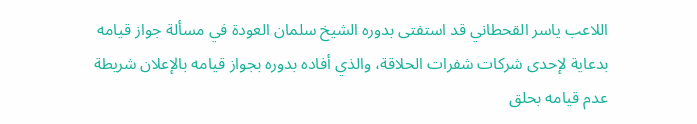اللاعب ياسر القحطاني قد استفتى بدوره الشيخ سلمان العودة في مسألة جواز قيامه بدعاية لإحدى شركات شفرات الحلاقة، والذي أفاده بدوره بجواز قيامه بالإعلان شريطة عدم قيامه بحلق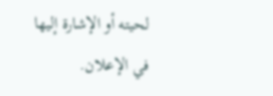لحيته أو الإشارة إليها في الإعلان.